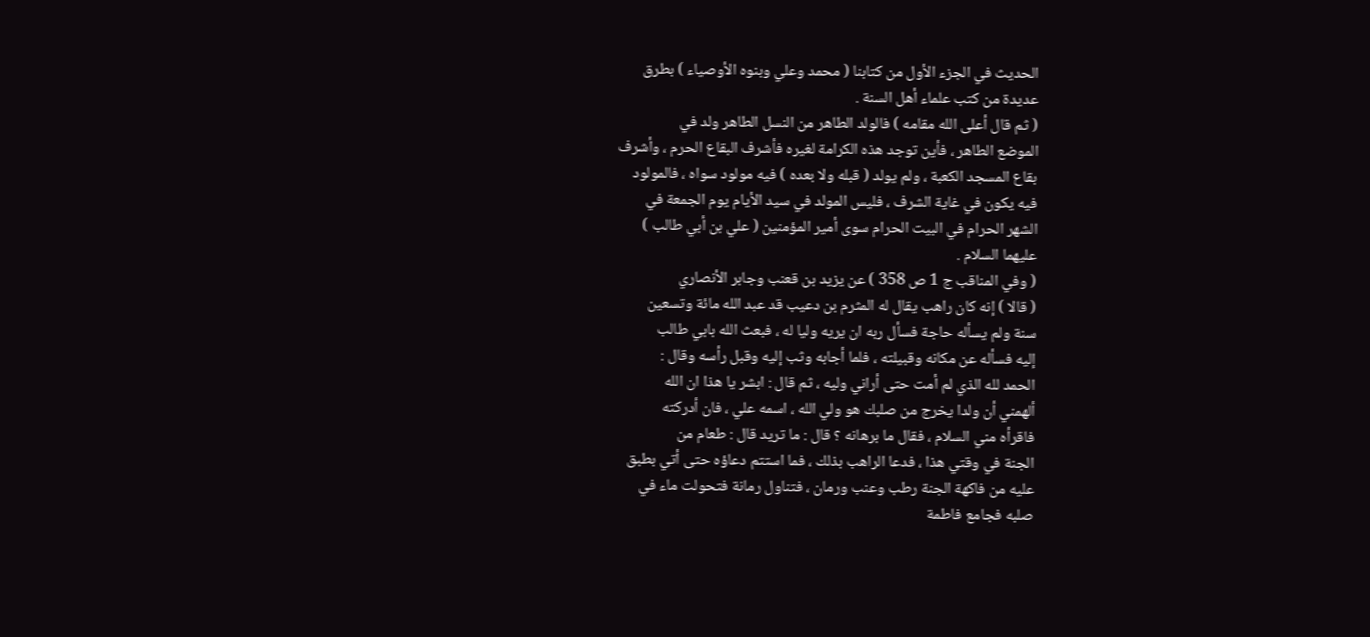الحديث في الجزء الأول من كتابنا ( محمد وعلي وبنوه الأوصياء ) بطرق
عديدة من كتب علماء أهل السنة .
( ثم قال أعلى الله مقامه ) فالولد الطاهر من النسل الطاهر ولد في
الموضع الطاهر ، فأين توجد هذه الكرامة لغيره فأشرف البقاع الحرم ، وأشرف
بقاع المسجد الكعبة ، ولم يولد ( قبله ولا بعده ) فيه مولود سواه ، فالمولود
فيه يكون في غاية الشرف ، فليس المولد في سيد الأيام يوم الجمعة في
الشهر الحرام في البيت الحرام سوى أمير المؤمنين ( علي بن أبي طالب )
عليهما السلام .
( وفي المناقب ج 1 ص 358 ) عن يزيد بن قعنب وجابر الأنصاري
( قالا ) إنه كان راهب يقال له المثرم بن دعيب قد عبد الله مائة وتسعين
سنة ولم يسأله حاجة فسأل ربه ان يريه وليا له ، فبعث الله بابي طالب
إليه فسأله عن مكانه وقبيلته ، فلما أجابه وثب إليه وقبل رأسه وقال :
الحمد لله الذي لم أمت حتى أراني وليه ، ثم قال : ابشر يا هذا ان الله
ألهمني أن ولدا يخرج من صلبك هو ولي الله ، اسمه علي ، فان أدركته
فاقرأه مني السلام ، فقال ما برهانه ؟ قال : ما تريد قال : طعام من
الجنة في وقتي هذا ، فدعا الراهب بذلك ، فما استتم دعاؤه حتى أتي بطبق
عليه من فاكهة الجنة رطب وعنب ورمان ، فتناول رمانة فتحولت ماء في
صلبه فجامع فاطمة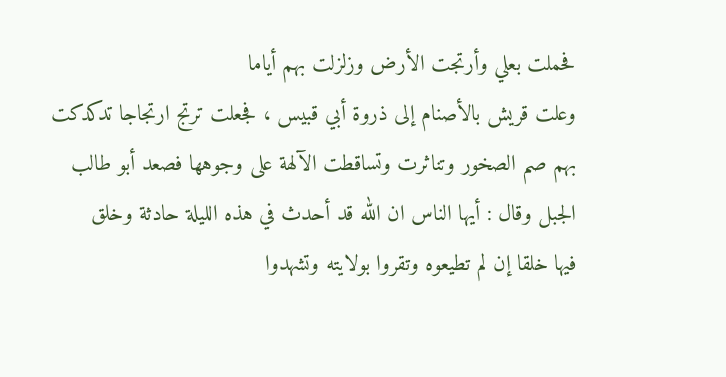فحملت بعلي وأرتجت الأرض وزلزلت بهم أياما
وعلت قريش بالأصنام إلى ذروة أبي قبيس ، فجعلت ترتج ارتجاجا تدكدكت
بهم صم الصخور وتناثرت وتساقطت الآلهة على وجوهها فصعد أبو طالب
الجبل وقال : أيها الناس ان الله قد أحدث في هذه الليلة حادثة وخلق
فيها خلقا إن لم تطيعوه وتقروا بولايته وتشهدوا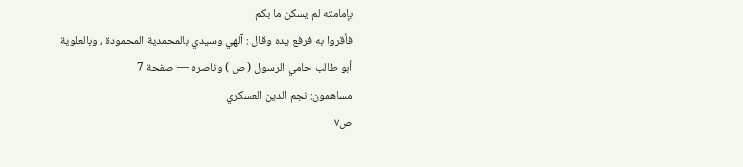بإمامته لم يسكن ما بكم
فأقروا به فرفع يده وقال : آلهي وسيدي بالمحمدية المحمودة ، وبالعلوية
أبو طالب حامي الرسول ( ص ) وناصره — صفحة 7
مساهمون: نجم الدين العسكري
ص٧